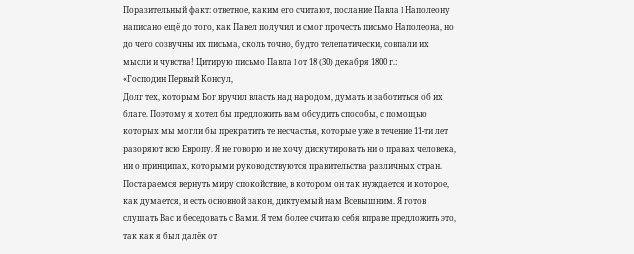Поразительный факт: ответное, каким его считают, послание Павла I Наполеону написано ещё до того, как Павел получил и смог прочесть письмо Наполеона, но до чего созвучны их письма, сколь точно, будто телепатически, совпали их мысли и чувства! Цитирую письмо Павла I от 18 (30) декабря 1800 г.:
«Господин Первый Консул,
Долг тех, которым Бог вручил власть над народом, думать и заботиться об их благе. Поэтому я хотел бы предложить вам обсудить способы, с помощью которых мы могли бы прекратить те несчастья, которые уже в течение 11-ти лет разоряют всю Европу. Я не говорю и не хочу дискутировать ни о правах человека, ни о принципах, которыми руководствуются правительства различных стран. Постараемся вернуть миру спокойствие, в котором он так нуждается и которое, как думается, и есть основной закон, диктуемый нам Всевышним. Я готов слушать Вас и беседовать с Вами. Я тем более считаю себя вправе предложить это, так как я был далёк от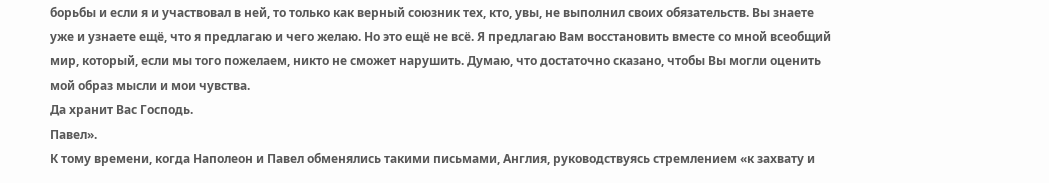борьбы и если я и участвовал в ней, то только как верный союзник тех, кто, увы, не выполнил своих обязательств. Вы знаете уже и узнаете ещё, что я предлагаю и чего желаю. Но это ещё не всё. Я предлагаю Вам восстановить вместе со мной всеобщий мир, который, если мы того пожелаем, никто не сможет нарушить. Думаю, что достаточно сказано, чтобы Вы могли оценить мой образ мысли и мои чувства.
Да хранит Вас Господь.
Павел».
К тому времени, когда Наполеон и Павел обменялись такими письмами, Англия, руководствуясь стремлением «к захвату и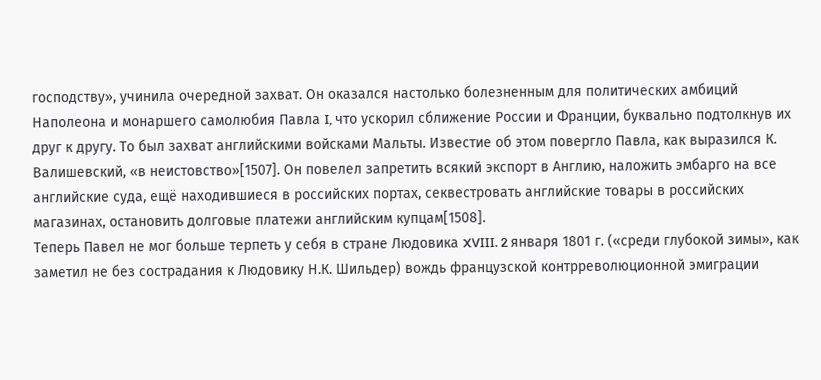господству», учинила очередной захват. Он оказался настолько болезненным для политических амбиций Наполеона и монаршего самолюбия Павла I, что ускорил сближение России и Франции, буквально подтолкнув их друг к другу. То был захват английскими войсками Мальты. Известие об этом повергло Павла, как выразился К. Валишевский, «в неистовство»[1507]. Он повелел запретить всякий экспорт в Англию, наложить эмбарго на все английские суда, ещё находившиеся в российских портах, секвестровать английские товары в российских магазинах, остановить долговые платежи английским купцам[1508].
Теперь Павел не мог больше терпеть у себя в стране Людовика XVIII. 2 января 1801 г. («среди глубокой зимы», как заметил не без сострадания к Людовику Н.К. Шильдер) вождь французской контрреволюционной эмиграции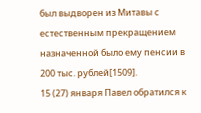был выдворен из Митавы с естественным прекращением назначенной было ему пенсии в 200 тыс. рублей[1509].
15 (27) января Павел обратился к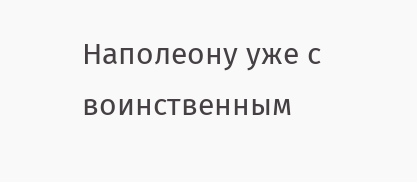Наполеону уже с воинственным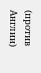(против Англии)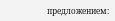предложением: